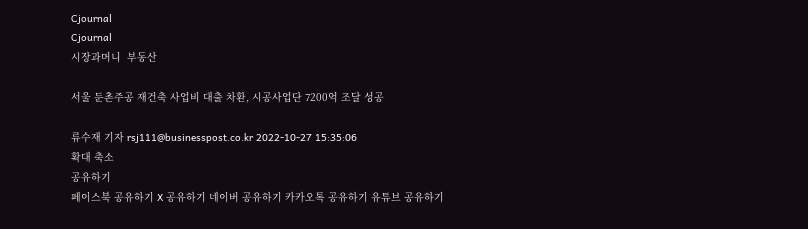Cjournal
Cjournal
시장과머니  부동산

서울 둔촌주공 재건축 사업비 대출 차환, 시공사업단 7200억 조달 성공

류수재 기자 rsj111@businesspost.co.kr 2022-10-27 15:35:06
확대 축소
공유하기
페이스북 공유하기 X 공유하기 네이버 공유하기 카카오톡 공유하기 유튜브 공유하기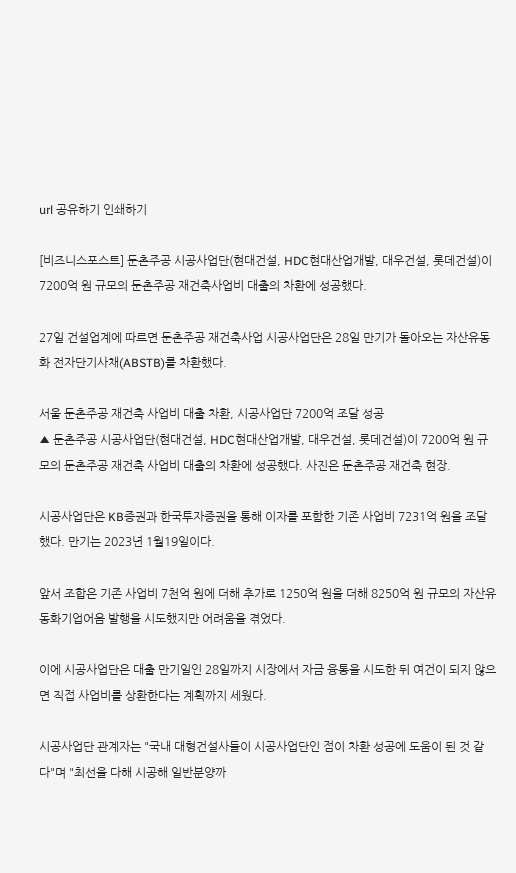url 공유하기 인쇄하기

[비즈니스포스트] 둔촌주공 시공사업단(현대건설, HDC현대산업개발, 대우건설, 롯데건설)이 7200억 원 규모의 둔촌주공 재건축사업비 대출의 차환에 성공했다.

27일 건설업계에 따르면 둔촌주공 재건축사업 시공사업단은 28일 만기가 돌아오는 자산유동화 전자단기사채(ABSTB)를 차환했다.

서울 둔촌주공 재건축 사업비 대출 차환, 시공사업단 7200억 조달 성공
▲ 둔촌주공 시공사업단(현대건설, HDC현대산업개발, 대우건설, 롯데건설)이 7200억 원 규모의 둔촌주공 재건축 사업비 대출의 차환에 성공했다. 사진은 둔촌주공 재건축 현장.

시공사업단은 KB증권과 한국투자증권을 통해 이자를 포함한 기존 사업비 7231억 원을 조달했다. 만기는 2023년 1월19일이다.

앞서 조합은 기존 사업비 7천억 원에 더해 추가로 1250억 원을 더해 8250억 원 규모의 자산유동화기업어음 발행을 시도했지만 어려움을 겪었다.

이에 시공사업단은 대출 만기일인 28일까지 시장에서 자금 융통을 시도한 뒤 여건이 되지 않으면 직접 사업비를 상환한다는 계획까지 세웠다.

시공사업단 관계자는 "국내 대형건설사들이 시공사업단인 점이 차환 성공에 도움이 된 것 같다"며 "최선을 다해 시공해 일반분양까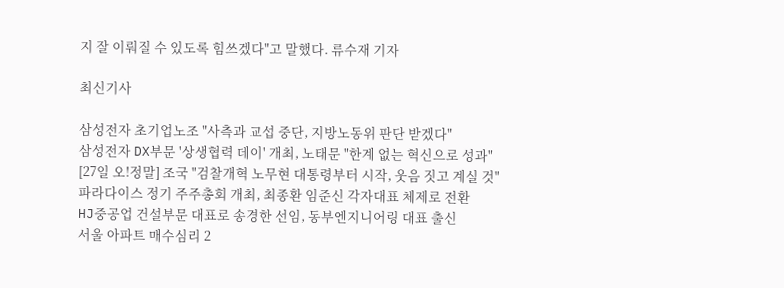지 잘 이뤄질 수 있도록 힘쓰겠다"고 말했다. 류수재 기자

최신기사

삼성전자 초기업노조 "사측과 교섭 중단, 지방노동위 판단 받겠다"
삼성전자 DX부문 '상생협력 데이' 개최, 노태문 "한계 없는 혁신으로 성과"
[27일 오!정말] 조국 "검찰개혁 노무현 대통령부터 시작, 웃음 짓고 계실 것"
파라다이스 정기 주주총회 개최, 최종환 임준신 각자대표 체제로 전환
HJ중공업 건설부문 대표로 송경한 선임, 동부엔지니어링 대표 출신
서울 아파트 매수심리 2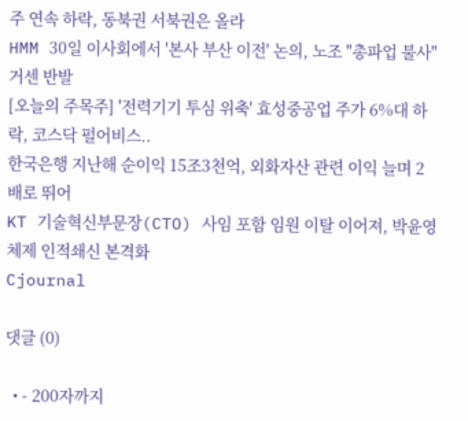주 연속 하락, 동북권 서북권은 올라
HMM 30일 이사회에서 '본사 부산 이전' 논의, 노조 "총파업 불사" 거센 반발
[오늘의 주목주] '전력기기 투심 위축' 효성중공업 주가 6%대 하락, 코스닥 펄어비스..
한국은행 지난해 순이익 15조3천억, 외화자산 관련 이익 늘며 2배로 뛰어
KT 기술혁신부문장(CTO) 사임 포함 임원 이탈 이어져, 박윤영 체제 인적쇄신 본격화
Cjournal

댓글 (0)

  • - 200자까지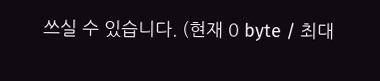쓰실 수 있습니다. (현재 0 byte / 최대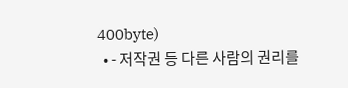400byte)
  • - 저작권 등 다른 사람의 권리를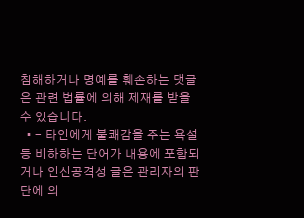침해하거나 명예를 훼손하는 댓글은 관련 법률에 의해 제재를 받을 수 있습니다.
  • - 타인에게 불쾌감을 주는 욕설 등 비하하는 단어가 내용에 포함되거나 인신공격성 글은 관리자의 판단에 의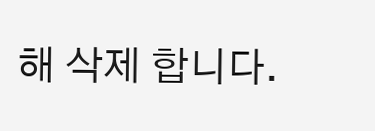해 삭제 합니다.